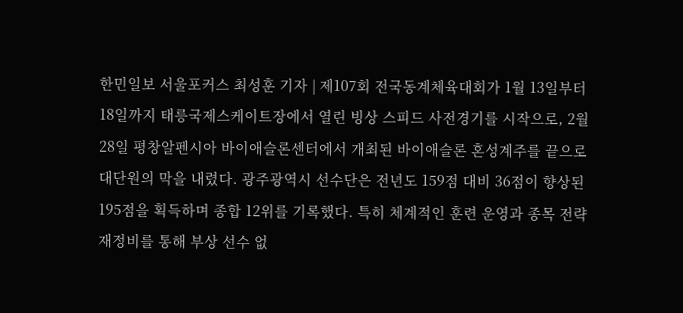한민일보 서울포커스 최성훈 기자 | 제107회 전국동계체육대회가 1월 13일부터 18일까지 태릉국제스케이트장에서 열린 빙상 스피드 사전경기를 시작으로, 2월 28일 평창알펜시아 바이애슬론센터에서 개최된 바이애슬론 혼성계주를 끝으로 대단원의 막을 내렸다. 광주광역시 선수단은 전년도 159점 대비 36점이 향상된 195점을 획득하며 종합 12위를 기록했다. 특히 체계적인 훈련 운영과 종목 전략 재정비를 통해 부상 선수 없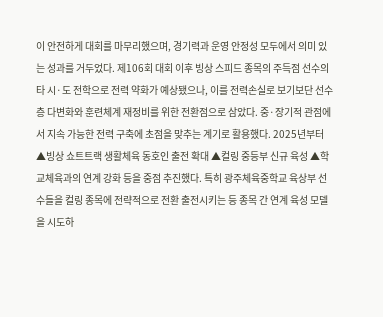이 안전하게 대회를 마무리했으며, 경기력과 운영 안정성 모두에서 의미 있는 성과를 거두었다. 제106회 대회 이후 빙상 스피드 종목의 주득점 선수의 타 시·도 전학으로 전력 약화가 예상됐으나, 이를 전력손실로 보기보단 선수층 다변화와 훈련체계 재정비를 위한 전환점으로 삼았다. 중·장기적 관점에서 지속 가능한 전력 구축에 초점을 맞추는 계기로 활용했다. 2025년부터 ▲빙상 쇼트트랙 생활체육 동호인 출전 확대 ▲컬링 중등부 신규 육성 ▲학교체육과의 연계 강화 등을 중점 추진했다. 특히 광주체육중학교 육상부 선수들을 컬링 종목에 전략적으로 전환 출전시키는 등 종목 간 연계 육성 모델을 시도하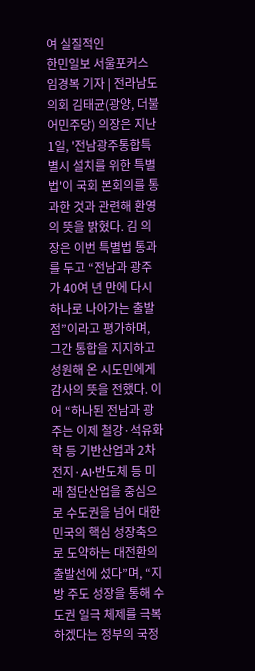여 실질적인
한민일보 서울포커스 임경복 기자 | 전라남도의회 김태균(광양, 더불어민주당) 의장은 지난 1일, '전남광주통합특별시 설치를 위한 특별법'이 국회 본회의를 통과한 것과 관련해 환영의 뜻을 밝혔다. 김 의장은 이번 특별법 통과를 두고 “전남과 광주가 40여 년 만에 다시 하나로 나아가는 출발점”이라고 평가하며, 그간 통합을 지지하고 성원해 온 시도민에게 감사의 뜻을 전했다. 이어 “하나된 전남과 광주는 이제 철강·석유화학 등 기반산업과 2차 전지·AI·반도체 등 미래 첨단산업을 중심으로 수도권을 넘어 대한민국의 핵심 성장축으로 도약하는 대전환의 출발선에 섰다”며, “지방 주도 성장을 통해 수도권 일극 체제를 극복하겠다는 정부의 국정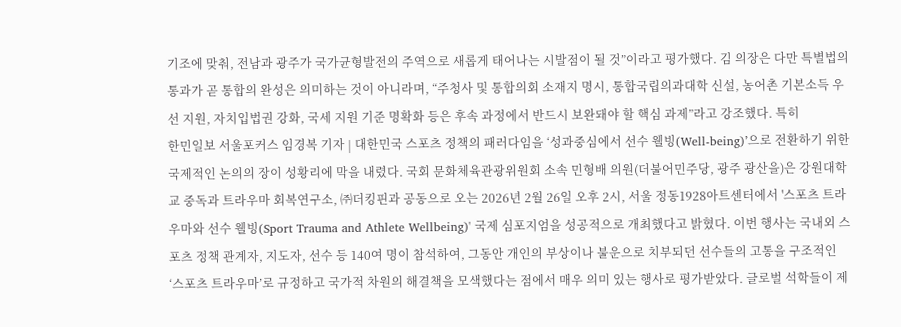기조에 맞춰, 전남과 광주가 국가균형발전의 주역으로 새롭게 태어나는 시발점이 될 것”이라고 평가했다. 김 의장은 다만 특별법의 통과가 곧 통합의 완성은 의미하는 것이 아니라며, “주청사 및 통합의회 소재지 명시, 통합국립의과대학 신설, 농어촌 기본소득 우선 지원, 자치입법권 강화, 국세 지원 기준 명확화 등은 후속 과정에서 반드시 보완돼야 할 핵심 과제”라고 강조했다. 특히
한민일보 서울포커스 임경복 기자 | 대한민국 스포츠 정책의 패러다임을 ‘성과중심에서 선수 웰빙(Well-being)’으로 전환하기 위한 국제적인 논의의 장이 성황리에 막을 내렸다. 국회 문화체육관광위원회 소속 민형배 의원(더불어민주당, 광주 광산을)은 강원대학교 중독과 트라우마 회복연구소, ㈜더킹핀과 공동으로 오는 2026년 2월 26일 오후 2시, 서울 정동1928아트센터에서 '스포츠 트라우마와 선수 웰빙(Sport Trauma and Athlete Wellbeing)' 국제 심포지엄을 성공적으로 개최했다고 밝혔다. 이번 행사는 국내외 스포츠 정책 관계자, 지도자, 선수 등 140여 명이 참석하여, 그동안 개인의 부상이나 불운으로 치부되던 선수들의 고통을 구조적인 ‘스포츠 트라우마’로 규정하고 국가적 차원의 해결책을 모색했다는 점에서 매우 의미 있는 행사로 평가받았다. 글로벌 석학들이 제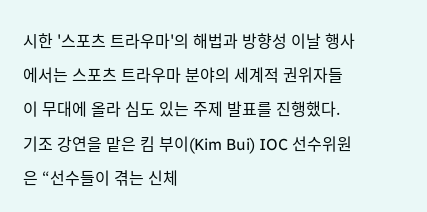시한 '스포츠 트라우마'의 해법과 방향성 이날 행사에서는 스포츠 트라우마 분야의 세계적 권위자들이 무대에 올라 심도 있는 주제 발표를 진행했다. 기조 강연을 맡은 킴 부이(Kim Bui) IOC 선수위원은 “선수들이 겪는 신체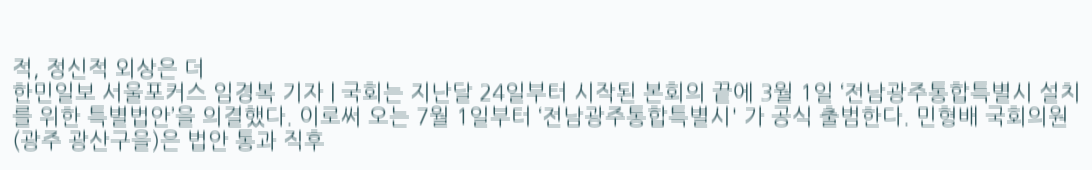적, 정신적 외상은 더
한민일보 서울포커스 임경복 기자 | 국회는 지난달 24일부터 시작된 본회의 끝에 3월 1일 ‘전남광주통합특별시 설치를 위한 특별법안’을 의결했다. 이로써 오는 7월 1일부터 ‘전남광주통합특별시' 가 공식 출범한다. 민형배 국회의원(광주 광산구을)은 법안 통과 직후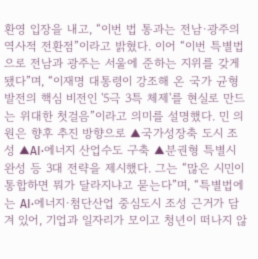환영 입장을 내고, “이번 법 통과는 전남·광주의 역사적 전환점”이라고 밝혔다. 이어 “이번 특별법으로 전남과 광주는 서울에 준하는 지위를 갖게 됐다”며, “이재명 대통령이 강조해 온 국가 균형발전의 핵심 비전인 '5극 3특 체제'를 현실로 만드는 위대한 첫걸음”이라고 의미를 설명했다. 민 의원은 향후 추진 방향으로 ▲국가성장축 도시 조성 ▲AI·에너지 산업수도 구축 ▲분권형 특별시 완성 등 3대 전략을 제시했다. 그는 “많은 시민이 통합하면 뭐가 달라지냐고 묻는다”며, “특별법에는 AI·에너지·첨단산업 중심도시 조성 근거가 담겨 있어, 기업과 일자리가 모이고 청년이 떠나지 않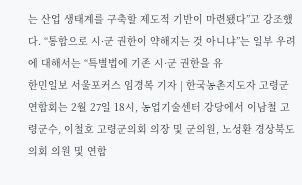는 산업 생태계를 구축할 제도적 기반이 마련됐다”고 강조했다. “통합으로 시·군 권한이 약해지는 것 아니냐”는 일부 우려에 대해서는 “특별법에 기존 시·군 권한을 유
한민일보 서울포커스 임경복 기자 | 한국농촌지도자 고령군연합회는 2월 27일 18시, 농업기술센터 강당에서 이남철 고령군수, 이철호 고령군의회 의장 및 군의원, 노성환 경상북도의회 의원 및 연합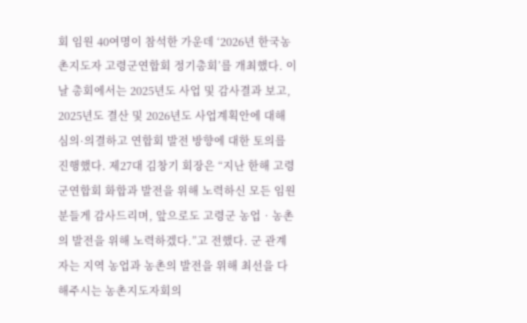회 임원 40여명이 참석한 가운데 ‘2026년 한국농촌지도자 고령군연합회 정기총회’를 개최했다. 이날 총회에서는 2025년도 사업 및 감사결과 보고, 2025년도 결산 및 2026년도 사업계획안에 대해 심의·의결하고 연합회 발전 방향에 대한 토의를 진행했다. 제27대 김창기 회장은 “지난 한해 고령군연합회 화합과 발전을 위해 노력하신 모든 임원분들게 감사드리며, 앞으로도 고령군 농업‧농촌의 발전을 위해 노력하겠다.”고 전했다. 군 관계자는 지역 농업과 농촌의 발전을 위해 최선을 다해주시는 농촌지도자회의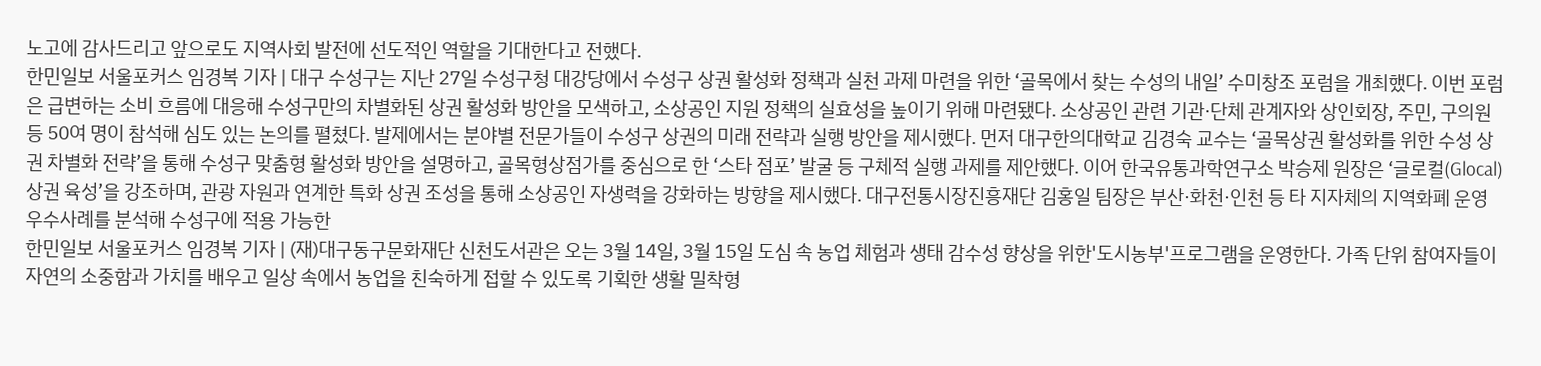노고에 감사드리고 앞으로도 지역사회 발전에 선도적인 역할을 기대한다고 전했다.
한민일보 서울포커스 임경복 기자 | 대구 수성구는 지난 27일 수성구청 대강당에서 수성구 상권 활성화 정책과 실천 과제 마련을 위한 ‘골목에서 찾는 수성의 내일’ 수미창조 포럼을 개최했다. 이번 포럼은 급변하는 소비 흐름에 대응해 수성구만의 차별화된 상권 활성화 방안을 모색하고, 소상공인 지원 정책의 실효성을 높이기 위해 마련됐다. 소상공인 관련 기관·단체 관계자와 상인회장, 주민, 구의원 등 50여 명이 참석해 심도 있는 논의를 펼쳤다. 발제에서는 분야별 전문가들이 수성구 상권의 미래 전략과 실행 방안을 제시했다. 먼저 대구한의대학교 김경숙 교수는 ‘골목상권 활성화를 위한 수성 상권 차별화 전략’을 통해 수성구 맞춤형 활성화 방안을 설명하고, 골목형상점가를 중심으로 한 ‘스타 점포’ 발굴 등 구체적 실행 과제를 제안했다. 이어 한국유통과학연구소 박승제 원장은 ‘글로컬(Glocal) 상권 육성’을 강조하며, 관광 자원과 연계한 특화 상권 조성을 통해 소상공인 자생력을 강화하는 방향을 제시했다. 대구전통시장진흥재단 김홍일 팀장은 부산·화천·인천 등 타 지자체의 지역화폐 운영 우수사례를 분석해 수성구에 적용 가능한
한민일보 서울포커스 임경복 기자 | (재)대구동구문화재단 신천도서관은 오는 3월 14일, 3월 15일 도심 속 농업 체험과 생태 감수성 향상을 위한'도시농부'프로그램을 운영한다. 가족 단위 참여자들이 자연의 소중함과 가치를 배우고 일상 속에서 농업을 친숙하게 접할 수 있도록 기획한 생활 밀착형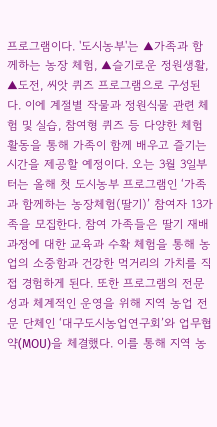프로그램이다. '도시농부'는 ▲가족과 함께하는 농장 체험, ▲슬기로운 정원생활, ▲도전, 씨앗 퀴즈 프로그램으로 구성된다. 이에 계절별 작물과 정원식물 관련 체험 및 실습, 참여형 퀴즈 등 다양한 체험활동을 통해 가족이 함께 배우고 즐기는 시간을 제공할 예정이다. 오는 3월 3일부터는 올해 첫 도시농부 프로그램인 ‘가족과 함께하는 농장체험(딸기)’ 참여자 13가족을 모집한다. 참여 가족들은 딸기 재배 과정에 대한 교육과 수확 체험을 통해 농업의 소중함과 건강한 먹거리의 가치를 직접 경험하게 된다. 또한 프로그램의 전문성과 체계적인 운영을 위해 지역 농업 전문 단체인 ‘대구도시농업연구회’와 업무협약(MOU)을 체결했다. 이를 통해 지역 농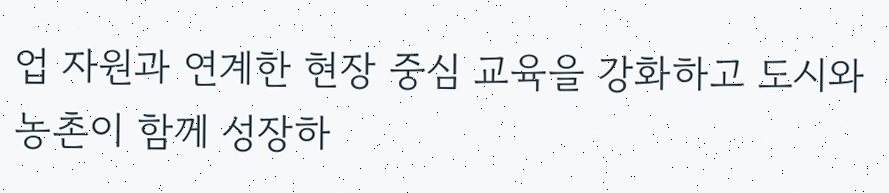업 자원과 연계한 현장 중심 교육을 강화하고 도시와 농촌이 함께 성장하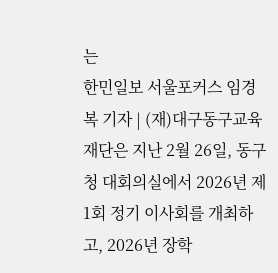는
한민일보 서울포커스 임경복 기자 | (재)대구동구교육재단은 지난 2월 26일, 동구청 대회의실에서 2026년 제1회 정기 이사회를 개최하고, 2026년 장학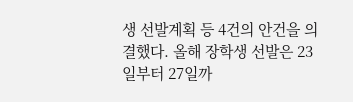생 선발계획 등 4건의 안건을 의결했다. 올해 장학생 선발은 23일부터 27일까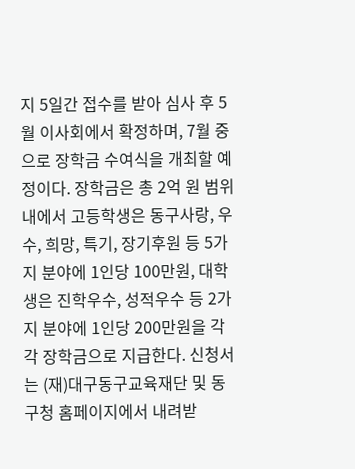지 5일간 접수를 받아 심사 후 5월 이사회에서 확정하며, 7월 중으로 장학금 수여식을 개최할 예정이다. 장학금은 총 2억 원 범위 내에서 고등학생은 동구사랑, 우수, 희망, 특기, 장기후원 등 5가지 분야에 1인당 100만원, 대학생은 진학우수, 성적우수 등 2가지 분야에 1인당 200만원을 각각 장학금으로 지급한다. 신청서는 (재)대구동구교육재단 및 동구청 홈페이지에서 내려받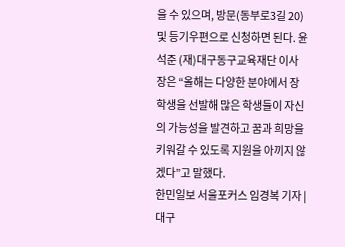을 수 있으며, 방문(동부로3길 20) 및 등기우편으로 신청하면 된다. 윤석준 (재)대구동구교육재단 이사장은 “올해는 다양한 분야에서 장학생을 선발해 많은 학생들이 자신의 가능성을 발견하고 꿈과 희망을 키워갈 수 있도록 지원을 아끼지 않겠다”고 말했다.
한민일보 서울포커스 임경복 기자 | 대구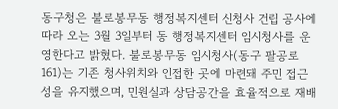동구청은 불로봉무동 행정복지센터 신청사 건립 공사에 따라 오는 3월 3일부터 동 행정복지센터 임시청사를 운영한다고 밝혔다. 불로봉무동 임시청사(동구 팔공로 161)는 기존 청사위치와 인접한 곳에 마련돼 주민 접근성을 유지했으며, 민원실과 상담공간을 효율적으로 재배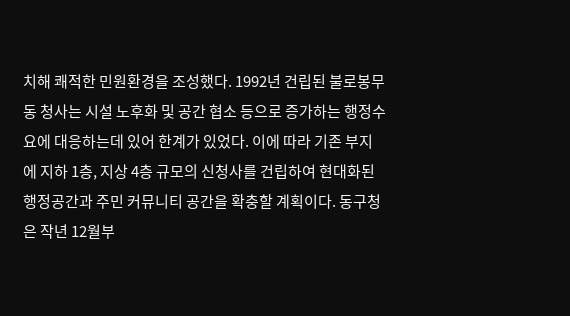치해 쾌적한 민원환경을 조성했다. 1992년 건립된 불로봉무동 청사는 시설 노후화 및 공간 협소 등으로 증가하는 행정수요에 대응하는데 있어 한계가 있었다. 이에 따라 기존 부지에 지하 1층, 지상 4층 규모의 신청사를 건립하여 현대화된 행정공간과 주민 커뮤니티 공간을 확충할 계획이다. 동구청은 작년 12월부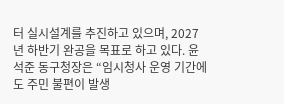터 실시설계를 추진하고 있으며, 2027년 하반기 완공을 목표로 하고 있다. 윤석준 동구청장은 “임시청사 운영 기간에도 주민 불편이 발생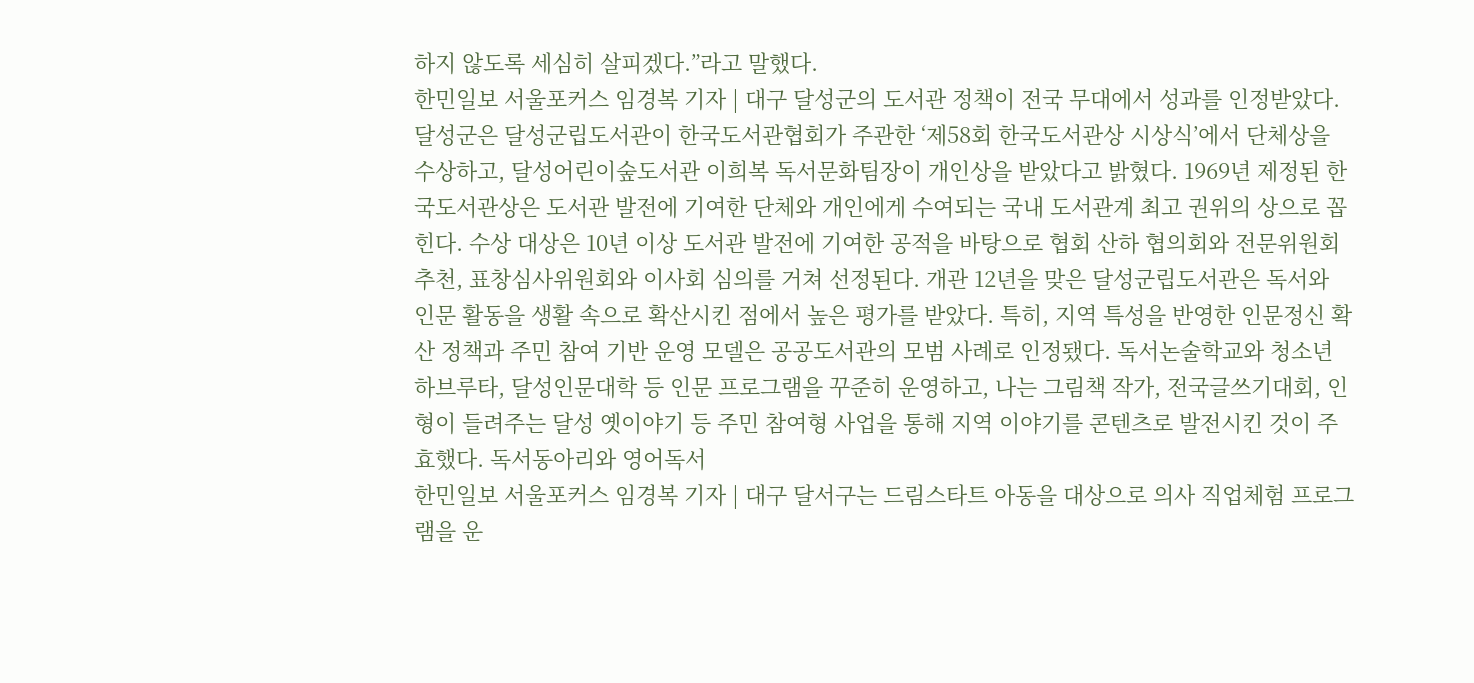하지 않도록 세심히 살피겠다.”라고 말했다.
한민일보 서울포커스 임경복 기자 | 대구 달성군의 도서관 정책이 전국 무대에서 성과를 인정받았다. 달성군은 달성군립도서관이 한국도서관협회가 주관한 ‘제58회 한국도서관상 시상식’에서 단체상을 수상하고, 달성어린이숲도서관 이희복 독서문화팀장이 개인상을 받았다고 밝혔다. 1969년 제정된 한국도서관상은 도서관 발전에 기여한 단체와 개인에게 수여되는 국내 도서관계 최고 권위의 상으로 꼽힌다. 수상 대상은 10년 이상 도서관 발전에 기여한 공적을 바탕으로 협회 산하 협의회와 전문위원회 추천, 표창심사위원회와 이사회 심의를 거쳐 선정된다. 개관 12년을 맞은 달성군립도서관은 독서와 인문 활동을 생활 속으로 확산시킨 점에서 높은 평가를 받았다. 특히, 지역 특성을 반영한 인문정신 확산 정책과 주민 참여 기반 운영 모델은 공공도서관의 모범 사례로 인정됐다. 독서논술학교와 청소년 하브루타, 달성인문대학 등 인문 프로그램을 꾸준히 운영하고, 나는 그림책 작가, 전국글쓰기대회, 인형이 들려주는 달성 옛이야기 등 주민 참여형 사업을 통해 지역 이야기를 콘텐츠로 발전시킨 것이 주효했다. 독서동아리와 영어독서
한민일보 서울포커스 임경복 기자 | 대구 달서구는 드림스타트 아동을 대상으로 의사 직업체험 프로그램을 운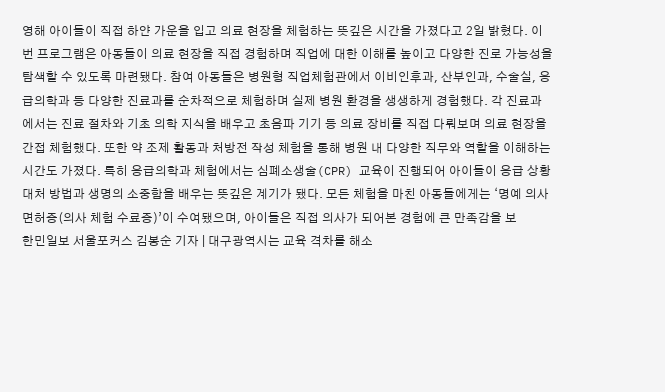영해 아이들이 직접 하얀 가운을 입고 의료 현장을 체험하는 뜻깊은 시간을 가졌다고 2일 밝혔다. 이번 프로그램은 아동들이 의료 현장을 직접 경험하며 직업에 대한 이해를 높이고 다양한 진로 가능성을 탐색할 수 있도록 마련됐다. 참여 아동들은 병원형 직업체험관에서 이비인후과, 산부인과, 수술실, 응급의학과 등 다양한 진료과를 순차적으로 체험하며 실제 병원 환경을 생생하게 경험했다. 각 진료과에서는 진료 절차와 기초 의학 지식을 배우고 초음파 기기 등 의료 장비를 직접 다뤄보며 의료 현장을 간접 체험했다. 또한 약 조제 활동과 처방전 작성 체험을 통해 병원 내 다양한 직무와 역할을 이해하는 시간도 가졌다. 특히 응급의학과 체험에서는 심폐소생술(CPR) 교육이 진행되어 아이들이 응급 상황 대처 방법과 생명의 소중함을 배우는 뜻깊은 계기가 됐다. 모든 체험을 마친 아동들에게는 ‘명예 의사 면허증(의사 체험 수료증)’이 수여됐으며, 아이들은 직접 의사가 되어본 경험에 큰 만족감을 보
한민일보 서울포커스 김봉순 기자 | 대구광역시는 교육 격차를 해소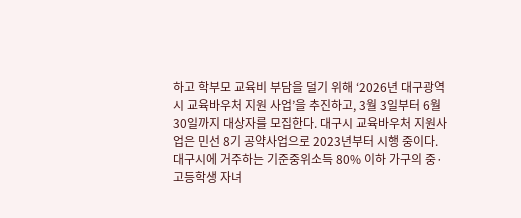하고 학부모 교육비 부담을 덜기 위해 ‘2026년 대구광역시 교육바우처 지원 사업’을 추진하고, 3월 3일부터 6월 30일까지 대상자를 모집한다. 대구시 교육바우처 지원사업은 민선 8기 공약사업으로 2023년부터 시행 중이다. 대구시에 거주하는 기준중위소득 80% 이하 가구의 중·고등학생 자녀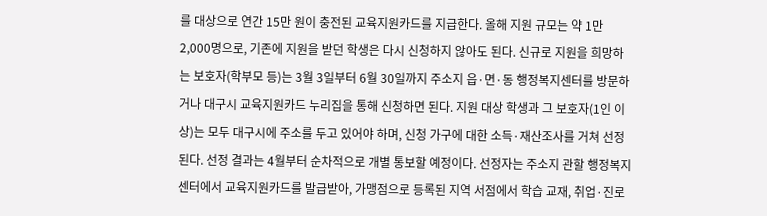를 대상으로 연간 15만 원이 충전된 교육지원카드를 지급한다. 올해 지원 규모는 약 1만 2,000명으로, 기존에 지원을 받던 학생은 다시 신청하지 않아도 된다. 신규로 지원을 희망하는 보호자(학부모 등)는 3월 3일부터 6월 30일까지 주소지 읍·면·동 행정복지센터를 방문하거나 대구시 교육지원카드 누리집을 통해 신청하면 된다. 지원 대상 학생과 그 보호자(1인 이상)는 모두 대구시에 주소를 두고 있어야 하며, 신청 가구에 대한 소득·재산조사를 거쳐 선정된다. 선정 결과는 4월부터 순차적으로 개별 통보할 예정이다. 선정자는 주소지 관할 행정복지센터에서 교육지원카드를 발급받아, 가맹점으로 등록된 지역 서점에서 학습 교재, 취업·진로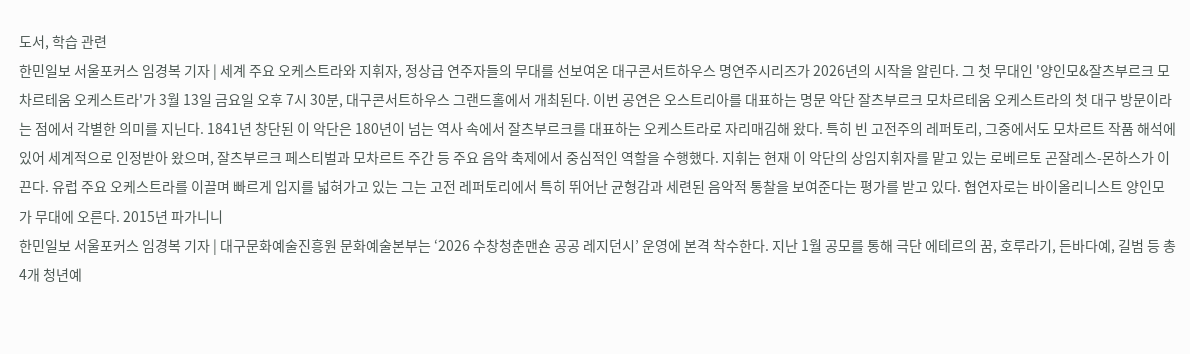도서, 학습 관련
한민일보 서울포커스 임경복 기자 | 세계 주요 오케스트라와 지휘자, 정상급 연주자들의 무대를 선보여온 대구콘서트하우스 명연주시리즈가 2026년의 시작을 알린다. 그 첫 무대인 '양인모&잘츠부르크 모차르테움 오케스트라'가 3월 13일 금요일 오후 7시 30분, 대구콘서트하우스 그랜드홀에서 개최된다. 이번 공연은 오스트리아를 대표하는 명문 악단 잘츠부르크 모차르테움 오케스트라의 첫 대구 방문이라는 점에서 각별한 의미를 지닌다. 1841년 창단된 이 악단은 180년이 넘는 역사 속에서 잘츠부르크를 대표하는 오케스트라로 자리매김해 왔다. 특히 빈 고전주의 레퍼토리, 그중에서도 모차르트 작품 해석에 있어 세계적으로 인정받아 왔으며, 잘츠부르크 페스티벌과 모차르트 주간 등 주요 음악 축제에서 중심적인 역할을 수행했다. 지휘는 현재 이 악단의 상임지휘자를 맡고 있는 로베르토 곤잘레스-몬하스가 이끈다. 유럽 주요 오케스트라를 이끌며 빠르게 입지를 넓혀가고 있는 그는 고전 레퍼토리에서 특히 뛰어난 균형감과 세련된 음악적 통찰을 보여준다는 평가를 받고 있다. 협연자로는 바이올리니스트 양인모가 무대에 오른다. 2015년 파가니니
한민일보 서울포커스 임경복 기자 | 대구문화예술진흥원 문화예술본부는 ‘2026 수창청춘맨숀 공공 레지던시’ 운영에 본격 착수한다. 지난 1월 공모를 통해 극단 에테르의 꿈, 호루라기, 든바다예, 길범 등 총 4개 청년예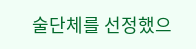술단체를 선정했으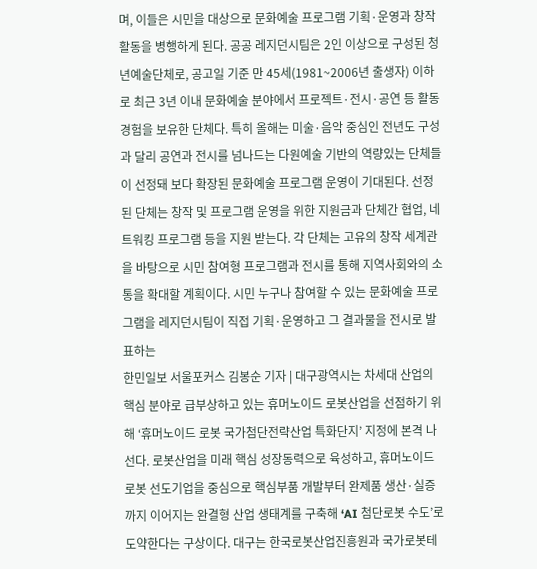며, 이들은 시민을 대상으로 문화예술 프로그램 기획·운영과 창작 활동을 병행하게 된다. 공공 레지던시팀은 2인 이상으로 구성된 청년예술단체로, 공고일 기준 만 45세(1981~2006년 출생자) 이하로 최근 3년 이내 문화예술 분야에서 프로젝트·전시·공연 등 활동 경험을 보유한 단체다. 특히 올해는 미술·음악 중심인 전년도 구성과 달리 공연과 전시를 넘나드는 다원예술 기반의 역량있는 단체들이 선정돼 보다 확장된 문화예술 프로그램 운영이 기대된다. 선정된 단체는 창작 및 프로그램 운영을 위한 지원금과 단체간 협업, 네트워킹 프로그램 등을 지원 받는다. 각 단체는 고유의 창작 세계관을 바탕으로 시민 참여형 프로그램과 전시를 통해 지역사회와의 소통을 확대할 계획이다. 시민 누구나 참여할 수 있는 문화예술 프로그램을 레지던시팀이 직접 기획·운영하고 그 결과물을 전시로 발표하는
한민일보 서울포커스 김봉순 기자 | 대구광역시는 차세대 산업의 핵심 분야로 급부상하고 있는 휴머노이드 로봇산업을 선점하기 위해 ‘휴머노이드 로봇 국가첨단전략산업 특화단지’ 지정에 본격 나선다. 로봇산업을 미래 핵심 성장동력으로 육성하고, 휴머노이드 로봇 선도기업을 중심으로 핵심부품 개발부터 완제품 생산·실증까지 이어지는 완결형 산업 생태계를 구축해 ‘AI 첨단로봇 수도’로 도약한다는 구상이다. 대구는 한국로봇산업진흥원과 국가로봇테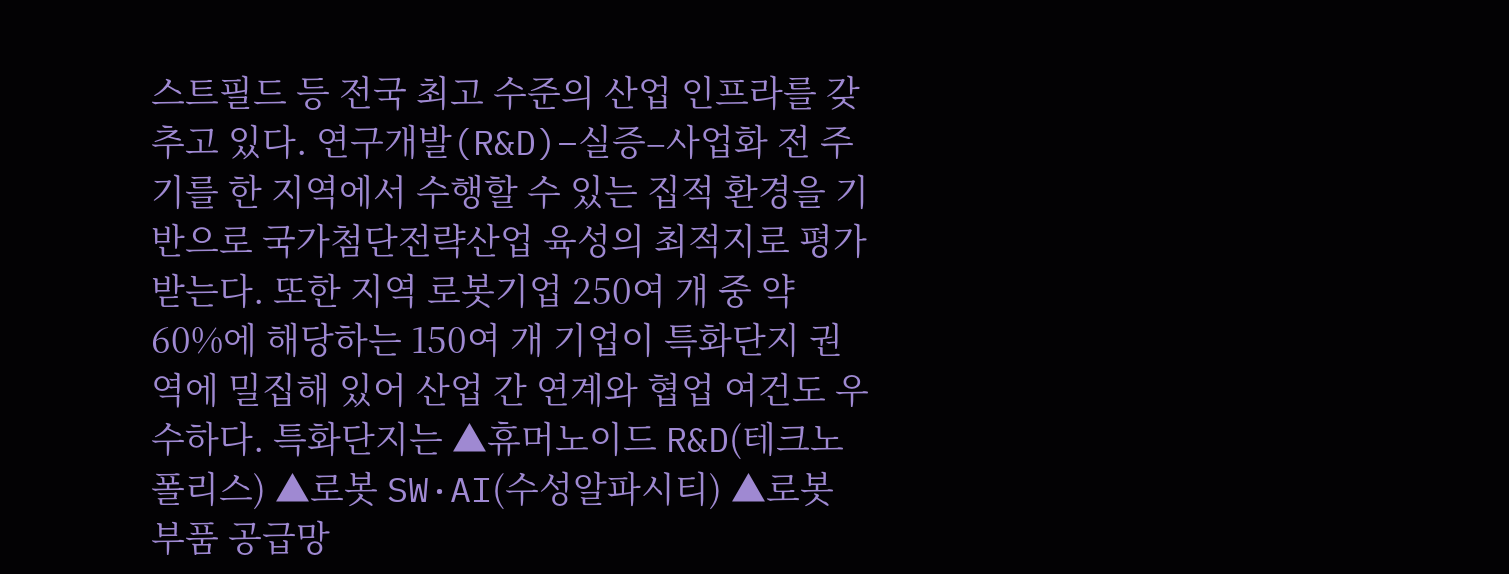스트필드 등 전국 최고 수준의 산업 인프라를 갖추고 있다. 연구개발(R&D)–실증–사업화 전 주기를 한 지역에서 수행할 수 있는 집적 환경을 기반으로 국가첨단전략산업 육성의 최적지로 평가받는다. 또한 지역 로봇기업 250여 개 중 약 60%에 해당하는 150여 개 기업이 특화단지 권역에 밀집해 있어 산업 간 연계와 협업 여건도 우수하다. 특화단지는 ▲휴머노이드 R&D(테크노폴리스) ▲로봇 SW·AI(수성알파시티) ▲로봇 부품 공급망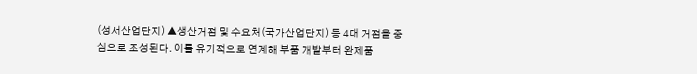(성서산업단지) ▲생산거점 및 수요처(국가산업단지) 등 4대 거점을 중심으로 조성된다. 이를 유기적으로 연계해 부품 개발부터 완제품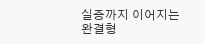실증까지 이어지는 완결형